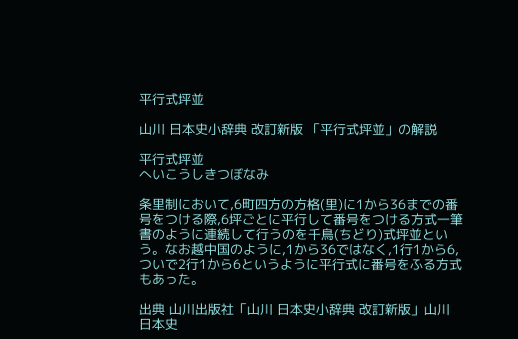平行式坪並

山川 日本史小辞典 改訂新版 「平行式坪並」の解説

平行式坪並
へいこうしきつぼなみ

条里制において,6町四方の方格(里)に1から36までの番号をつける際,6坪ごとに平行して番号をつける方式一筆書のように連続して行うのを千鳥(ちどり)式坪並という。なお越中国のように,1から36ではなく,1行1から6,ついで2行1から6というように平行式に番号をふる方式もあった。

出典 山川出版社「山川 日本史小辞典 改訂新版」山川 日本史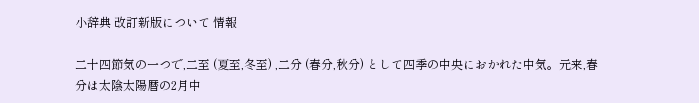小辞典 改訂新版について 情報

二十四節気の一つで,二至 (夏至,冬至) ,二分 (春分,秋分) として四季の中央におかれた中気。元来,春分は太陰太陽暦の2月中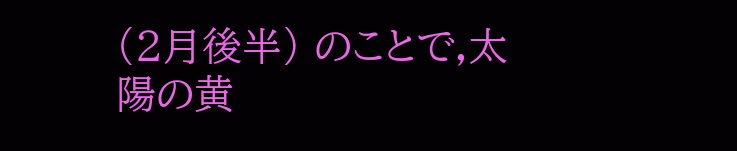(2月後半) のことで,太陽の黄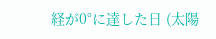経が0°に達した日 (太陽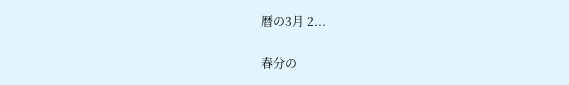暦の3月 2...

春分の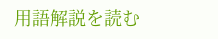用語解説を読む